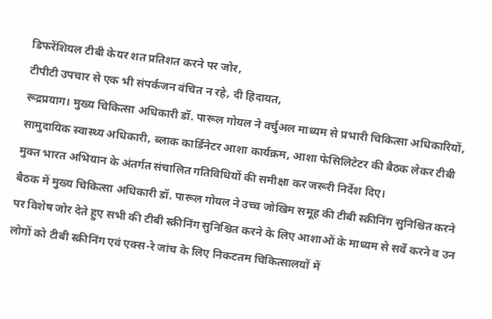डिफरेंशियल टीबी केयर शत प्रतिशत करने पर जोर,
टीपीटी उपचार से एक भी संपर्कजन वंचित न रहे, दी हिदायत,
रूद्रप्रयाग। मुख्य चिकित्सा अधिकारी डॉ. पारूल गोयल ने वर्चुअल माध्यम से प्रभारी चिकित्सा अधिकारियों, सामुदायिक स्वास्थ्य अधिकारी, ब्लाक कार्डिनेटर आशा कार्यक्रम, आशा फेसिलिटेटर की बैठक लेकर टीबी मुक्त भारत अभियान के अंतर्गत संचालित गतिविधियों की समीक्षा कर जरूरी निर्देश दिए।
बैठक में मुख्य चिकित्सा अधिकारी डॉ. पारूल गोयल ने उच्च जोखिम समूह की टीबी स्क्रीनिंग सुनिश्चित करने पर विशेष जोर देते हुए सभी की टीबी स्क्रीनिंग सुनिश्चित करने के लिए आशाओं के माध्यम से सर्वे करने व उन लोगों को टीबी स्क्रीनिंग एवं एक्स-रे जांच के लिए निकटतम चिकित्सालयों में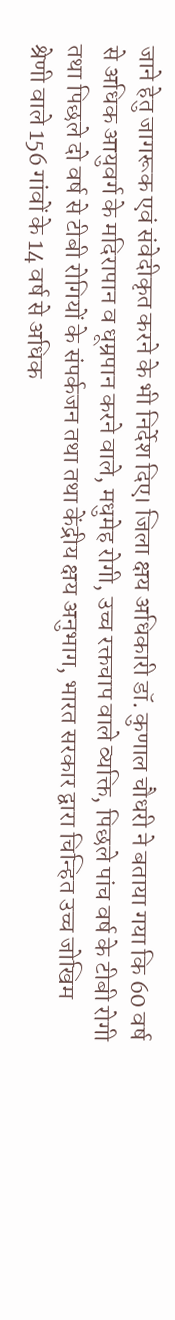जाने हेतु जागरूक एवं संवेदीकृत करने के भी निर्देश दिए। जिला क्षय अधिकारी डॉ. कुणाल चौधरी ने बताया गया कि 60 वर्ष से अधिक आयुवर्ग के मदिरापान व धूम्रपान करने वाले, मधुमेह रोगी, उच्च रक्तचाप वाले व्यक्ति, पिछले पांच वर्ष के टीबी रोगी तथा पिछले दो वर्ष से टीबी रोगियों के संपर्कजन तथा तथा केंद्रीय क्षय अनुभाग, भारत सरकार द्वारा चिन्हित उच्च जोखिम श्रेणी वाले 156 गांवों के 14 वर्ष से अधिक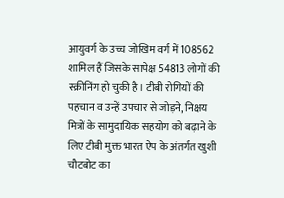आयुवर्ग के उच्च जोखिम वर्ग में 108562 शामिल हैं जिसके सापेक्ष 54813 लोगों की स्क्रीनिंग हो चुकी है। टीबी रोगियों की पहचान व उन्हें उपचार से जोड़ने, निक्षय मित्रों के सामुदायिक सहयोग को बढ़ाने के लिए टीबी मुक्त भारत ऐप के अंतर्गत खुशी चौटबोट का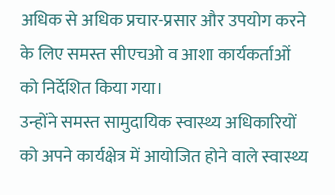अधिक से अधिक प्रचार-प्रसार और उपयोग करने के लिए समस्त सीएचओ व आशा कार्यकर्ताओं को निर्देशित किया गया।
उन्होंने समस्त सामुदायिक स्वास्थ्य अधिकारियों को अपने कार्यक्षेत्र में आयोजित होने वाले स्वास्थ्य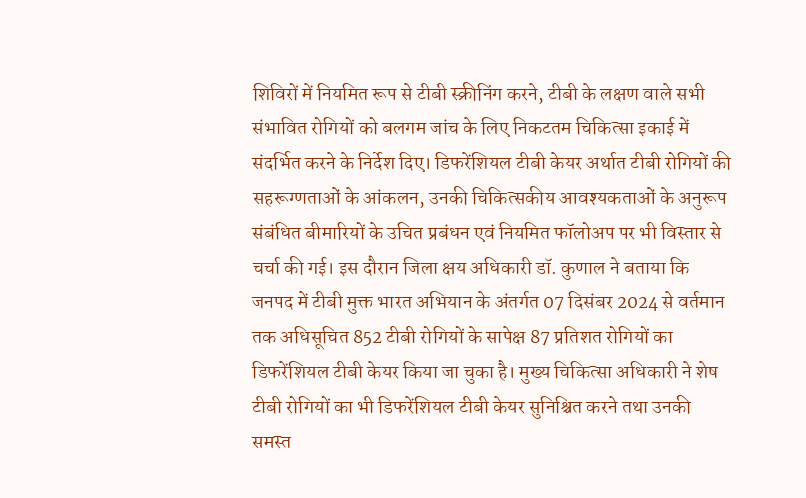शिविरों में नियमित रूप से टीबी स्क्रीनिंग करने, टीबी के लक्षण वाले सभी संभावित रोगियों को बलगम जांच के लिए निकटतम चिकित्सा इकाई में संदर्भित करने के निर्देश दिए। डिफरेंशियल टीबी केयर अर्थात टीबी रोगियों की सहरूग्णताओं के आंकलन, उनकी चिकित्सकीय आवश्यकताओं के अनुरूप संबंधित बीमारियों के उचित प्रबंधन एवं नियमित फॉलोअप पर भी विस्तार से चर्चा की गई। इस दौरान जिला क्षय अधिकारी डॉ. कुणाल ने बताया कि जनपद में टीबी मुक्त भारत अभियान के अंतर्गत 07 दिसंबर 2024 से वर्तमान तक अधिसूचित 852 टीबी रोगियों के सापेक्ष 87 प्रतिशत रोगियों का डिफरेंशियल टीबी केयर किया जा चुका है। मुख्य चिकित्सा अधिकारी ने शेष टीबी रोगियों का भी डिफरेंशियल टीबी केयर सुनिश्चित करने तथा उनकी समस्त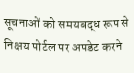सूचनाओं को समयबद्ध रूप से निक्षय पोर्टल पर अपडेट करने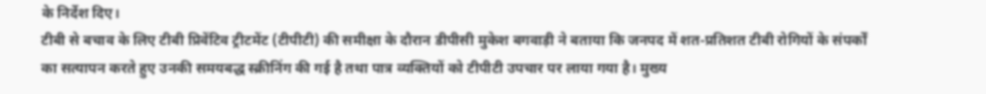के निर्देश दिए।
टीबी से बचाव के लिए टीबी प्रिवेंटिव ट्रीटमेंट (टीपीटी) की समीक्षा के दौरान डीपीसी मुकेश बगवाड़ी ने बताया कि जनपद में शत-प्रतिशत टीबी रोगियों के संपर्कों का सत्यापन करते हुए उनकी समयबद्ध स्क्रीनिंग की गई है तथा पात्र व्यक्तियों को टीपीटी उपचार पर लाया गया है। मुख्य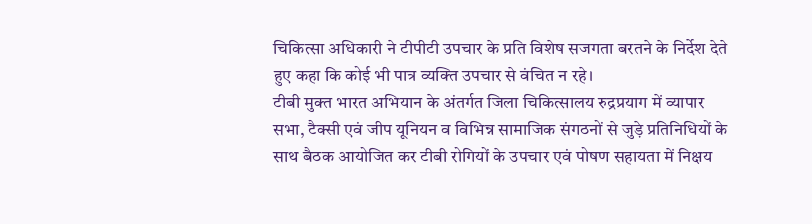चिकित्सा अधिकारी ने टीपीटी उपचार के प्रति विशेष सजगता बरतने के निर्देश देते हुए कहा कि कोई भी पात्र व्यक्ति उपचार से वंचित न रहे।
टीबी मुक्त भारत अभियान के अंतर्गत जिला चिकित्सालय रुद्रप्रयाग में व्यापार सभा, टैक्सी एवं जीप यूनियन व विभिन्न सामाजिक संगठनों से जुड़े प्रतिनिधियों के साथ बैठक आयोजित कर टीबी रोगियों के उपचार एवं पोषण सहायता में निक्षय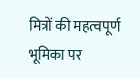मित्रों की महत्वपूर्ण भूमिका पर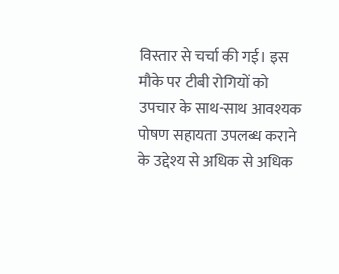विस्तार से चर्चा की गई। इस मौके पर टीबी रोगियों को उपचार के साथ-साथ आवश्यक पोषण सहायता उपलब्ध कराने के उद्देश्य से अधिक से अधिक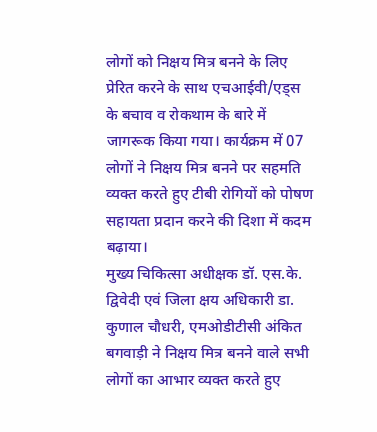लोगों को निक्षय मित्र बनने के लिए प्रेरित करने के साथ एचआईवी/एड्स के बचाव व रोकथाम के बारे में जागरूक किया गया। कार्यक्रम में 07 लोगों ने निक्षय मित्र बनने पर सहमति व्यक्त करते हुए टीबी रोगियों को पोषण सहायता प्रदान करने की दिशा में कदम बढ़ाया।
मुख्य चिकित्सा अधीक्षक डॉ. एस.के. द्विवेदी एवं जिला क्षय अधिकारी डा. कुणाल चौधरी, एमओडीटीसी अंकित बगवाड़ी ने निक्षय मित्र बनने वाले सभी लोगों का आभार व्यक्त करते हुए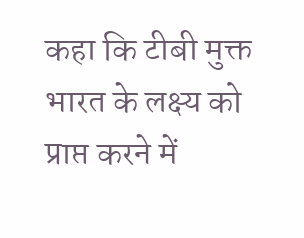कहा कि टीबी मुक्त भारत के लक्ष्य को प्राप्त करने में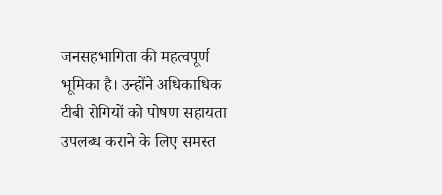जनसहभागिता की महत्वपूर्ण भूमिका है। उन्होंने अधिकाधिक टीबी रोगियों को पोषण सहायता उपलब्ध कराने के लिए समस्त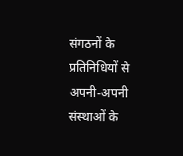संगठनों के प्रतिनिधियों से अपनी-अपनी संस्थाओं के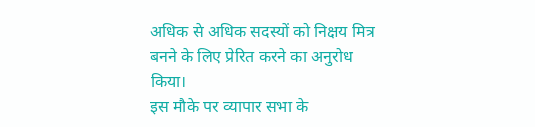अधिक से अधिक सदस्यों को निक्षय मित्र बनने के लिए प्रेरित करने का अनुरोध किया।
इस मौके पर व्यापार सभा के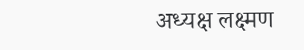अध्यक्ष लक्ष्मण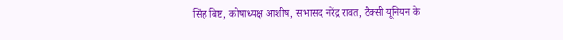सिंह बिष्ट, कोषाध्यक्ष आशीष, सभासद नरेंद्र रावत, टैक्सी यूनियन के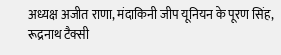अध्यक्ष अजीत राणा, मंदाकिनी जीप यूनियन के पूरण सिंह, रूद्रनाथ टैक्सी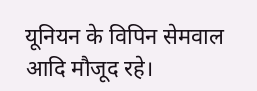यूनियन के विपिन सेमवाल आदि मौजूद रहे।